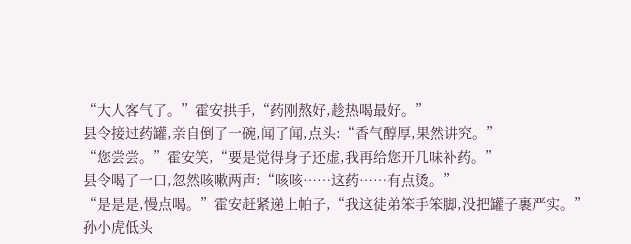“大人客气了。”霍安拱手,“药刚熬好,趁热喝最好。”
县令接过药罐,亲自倒了一碗,闻了闻,点头:“香气醇厚,果然讲究。”
“您尝尝。”霍安笑,“要是觉得身子还虚,我再给您开几味补药。”
县令喝了一口,忽然咳嗽两声:“咳咳……这药……有点烫。”
“是是是,慢点喝。”霍安赶紧递上帕子,“我这徒弟笨手笨脚,没把罐子裹严实。”
孙小虎低头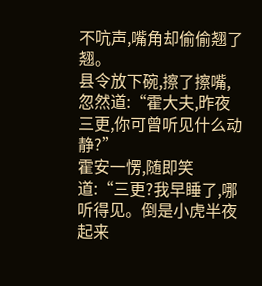不吭声,嘴角却偷偷翘了翘。
县令放下碗,擦了擦嘴,忽然道:“霍大夫,昨夜三更,你可曾听见什么动静?”
霍安一愣,随即笑道:“三更?我早睡了,哪听得见。倒是小虎半夜起来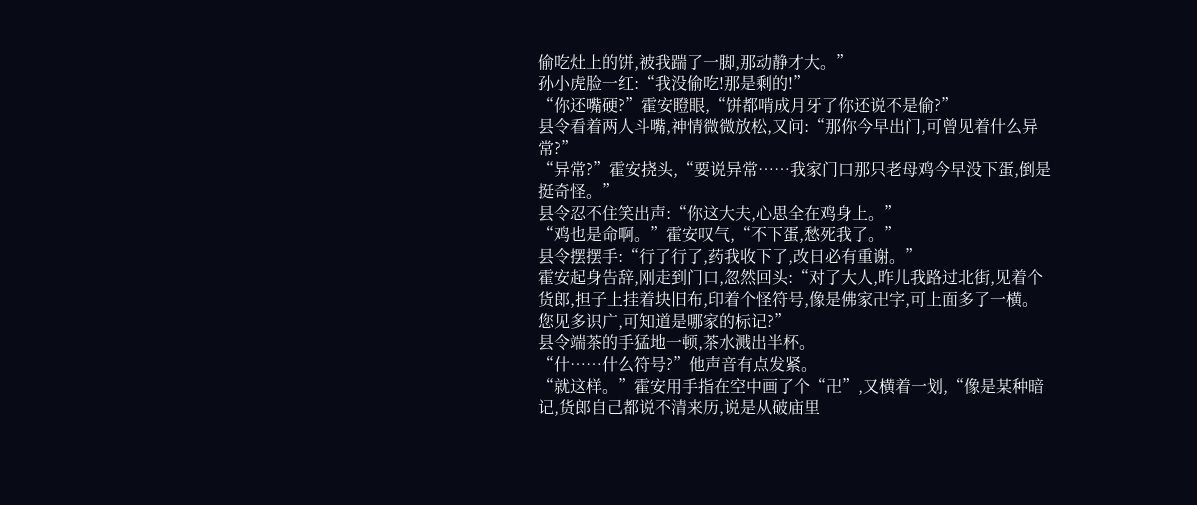偷吃灶上的饼,被我踹了一脚,那动静才大。”
孙小虎脸一红:“我没偷吃!那是剩的!”
“你还嘴硬?”霍安瞪眼,“饼都啃成月牙了你还说不是偷?”
县令看着两人斗嘴,神情微微放松,又问:“那你今早出门,可曾见着什么异常?”
“异常?”霍安挠头,“要说异常……我家门口那只老母鸡今早没下蛋,倒是挺奇怪。”
县令忍不住笑出声:“你这大夫,心思全在鸡身上。”
“鸡也是命啊。”霍安叹气,“不下蛋,愁死我了。”
县令摆摆手:“行了行了,药我收下了,改日必有重谢。”
霍安起身告辞,刚走到门口,忽然回头:“对了大人,昨儿我路过北街,见着个货郎,担子上挂着块旧布,印着个怪符号,像是佛家卍字,可上面多了一横。您见多识广,可知道是哪家的标记?”
县令端茶的手猛地一顿,茶水溅出半杯。
“什……什么符号?”他声音有点发紧。
“就这样。”霍安用手指在空中画了个“卍”,又横着一划,“像是某种暗记,货郎自己都说不清来历,说是从破庙里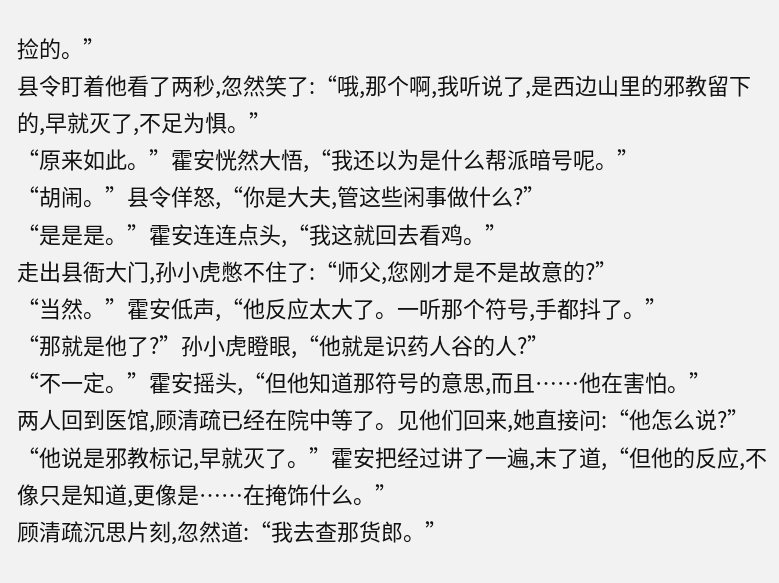捡的。”
县令盯着他看了两秒,忽然笑了:“哦,那个啊,我听说了,是西边山里的邪教留下的,早就灭了,不足为惧。”
“原来如此。”霍安恍然大悟,“我还以为是什么帮派暗号呢。”
“胡闹。”县令佯怒,“你是大夫,管这些闲事做什么?”
“是是是。”霍安连连点头,“我这就回去看鸡。”
走出县衙大门,孙小虎憋不住了:“师父,您刚才是不是故意的?”
“当然。”霍安低声,“他反应太大了。一听那个符号,手都抖了。”
“那就是他了?”孙小虎瞪眼,“他就是识药人谷的人?”
“不一定。”霍安摇头,“但他知道那符号的意思,而且……他在害怕。”
两人回到医馆,顾清疏已经在院中等了。见他们回来,她直接问:“他怎么说?”
“他说是邪教标记,早就灭了。”霍安把经过讲了一遍,末了道,“但他的反应,不像只是知道,更像是……在掩饰什么。”
顾清疏沉思片刻,忽然道:“我去查那货郎。”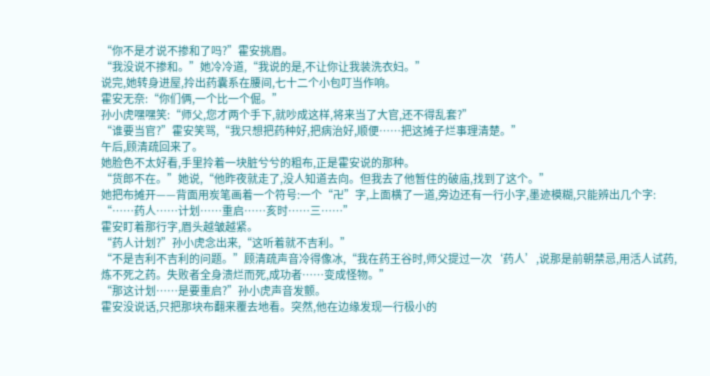“你不是才说不掺和了吗?”霍安挑眉。
“我没说不掺和。”她冷冷道,“我说的是,不让你让我装洗衣妇。”
说完,她转身进屋,拎出药囊系在腰间,七十二个小包叮当作响。
霍安无奈:“你们俩,一个比一个倔。”
孙小虎嘿嘿笑:“师父,您才两个手下,就吵成这样,将来当了大官,还不得乱套?”
“谁要当官?”霍安笑骂,“我只想把药种好,把病治好,顺便……把这摊子烂事理清楚。”
午后,顾清疏回来了。
她脸色不太好看,手里拎着一块脏兮兮的粗布,正是霍安说的那种。
“货郎不在。”她说,“他昨夜就走了,没人知道去向。但我去了他暂住的破庙,找到了这个。”
她把布摊开——背面用炭笔画着一个符号:一个“卍”字,上面横了一道,旁边还有一行小字,墨迹模糊,只能辨出几个字:
“……药人……计划……重启……亥时……三……”
霍安盯着那行字,眉头越皱越紧。
“药人计划?”孙小虎念出来,“这听着就不吉利。”
“不是吉利不吉利的问题。”顾清疏声音冷得像冰,“我在药王谷时,师父提过一次‘药人’,说那是前朝禁忌,用活人试药,炼不死之药。失败者全身溃烂而死,成功者……变成怪物。”
“那这计划……是要重启?”孙小虎声音发颤。
霍安没说话,只把那块布翻来覆去地看。突然,他在边缘发现一行极小的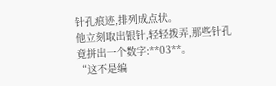针孔痕迹,排列成点状。
他立刻取出银针,轻轻拨弄,那些针孔竟拼出一个数字:**03**。
“这不是编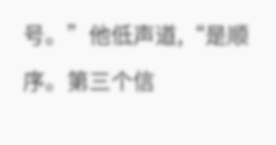号。”他低声道,“是顺序。第三个信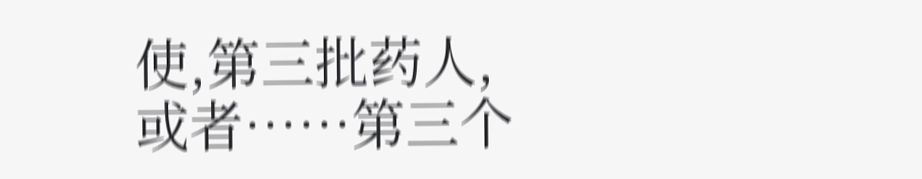使,第三批药人,或者……第三个